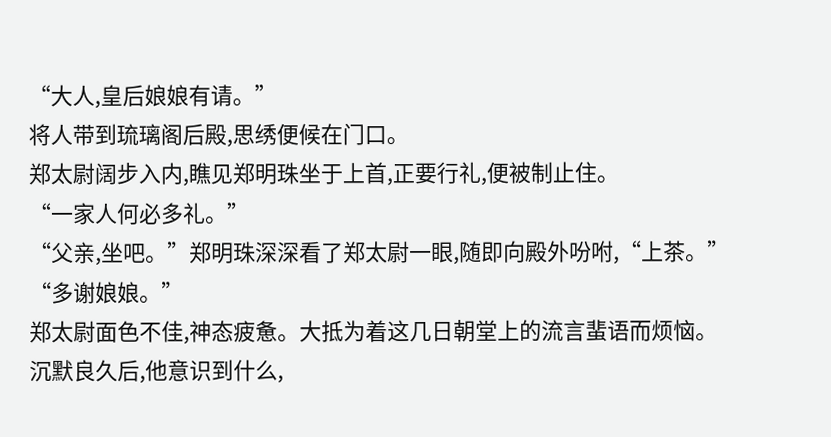“大人,皇后娘娘有请。”
将人带到琉璃阁后殿,思绣便候在门口。
郑太尉阔步入内,瞧见郑明珠坐于上首,正要行礼,便被制止住。
“一家人何必多礼。”
“父亲,坐吧。”郑明珠深深看了郑太尉一眼,随即向殿外吩咐,“上茶。”
“多谢娘娘。”
郑太尉面色不佳,神态疲惫。大抵为着这几日朝堂上的流言蜚语而烦恼。沉默良久后,他意识到什么,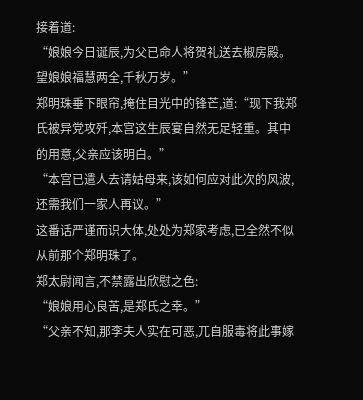接着道:
“娘娘今日诞辰,为父已命人将贺礼送去椒房殿。望娘娘福慧两全,千秋万岁。”
郑明珠垂下眼帘,掩住目光中的锋芒,道:“现下我郑氏被异党攻歼,本宫这生辰宴自然无足轻重。其中的用意,父亲应该明白。”
“本宫已遣人去请姑母来,该如何应对此次的风波,还需我们一家人再议。”
这番话严谨而识大体,处处为郑家考虑,已全然不似从前那个郑明珠了。
郑太尉闻言,不禁露出欣慰之色:
“娘娘用心良苦,是郑氏之幸。”
“父亲不知,那李夫人实在可恶,兀自服毒将此事嫁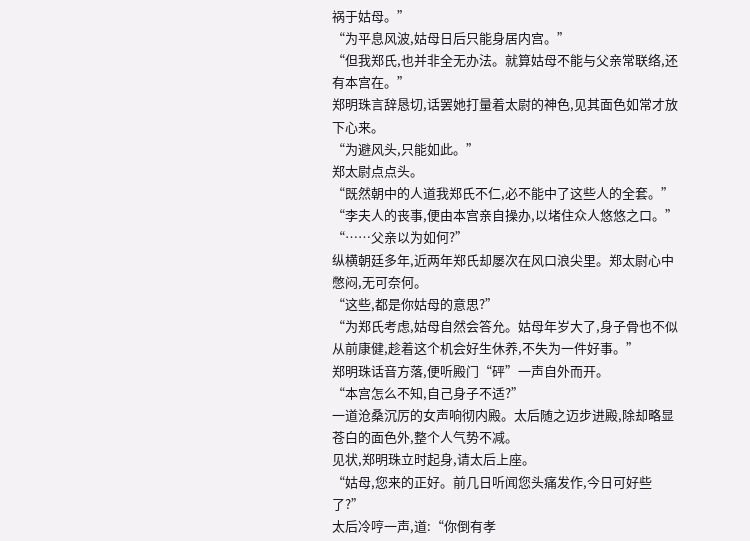祸于姑母。”
“为平息风波,姑母日后只能身居内宫。”
“但我郑氏,也并非全无办法。就算姑母不能与父亲常联络,还有本宫在。”
郑明珠言辞恳切,话罢她打量着太尉的神色,见其面色如常才放下心来。
“为避风头,只能如此。”
郑太尉点点头。
“既然朝中的人道我郑氏不仁,必不能中了这些人的全套。”
“李夫人的丧事,便由本宫亲自操办,以堵住众人悠悠之口。”
“……父亲以为如何?”
纵横朝廷多年,近两年郑氏却屡次在风口浪尖里。郑太尉心中憋闷,无可奈何。
“这些,都是你姑母的意思?”
“为郑氏考虑,姑母自然会答允。姑母年岁大了,身子骨也不似从前康健,趁着这个机会好生休养,不失为一件好事。”
郑明珠话音方落,便听殿门“砰”一声自外而开。
“本宫怎么不知,自己身子不适?”
一道沧桑沉厉的女声响彻内殿。太后随之迈步进殿,除却略显苍白的面色外,整个人气势不减。
见状,郑明珠立时起身,请太后上座。
“姑母,您来的正好。前几日听闻您头痛发作,今日可好些了?”
太后冷哼一声,道:“你倒有孝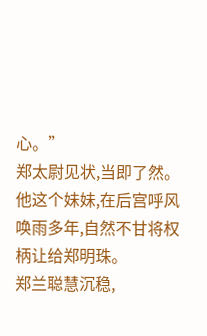心。”
郑太尉见状,当即了然。
他这个妹妹,在后宫呼风唤雨多年,自然不甘将权柄让给郑明珠。
郑兰聪慧沉稳,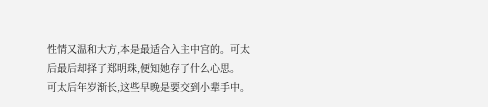性情又温和大方,本是最适合入主中宫的。可太后最后却择了郑明珠,便知她存了什么心思。
可太后年岁渐长,这些早晚是要交到小辈手中。